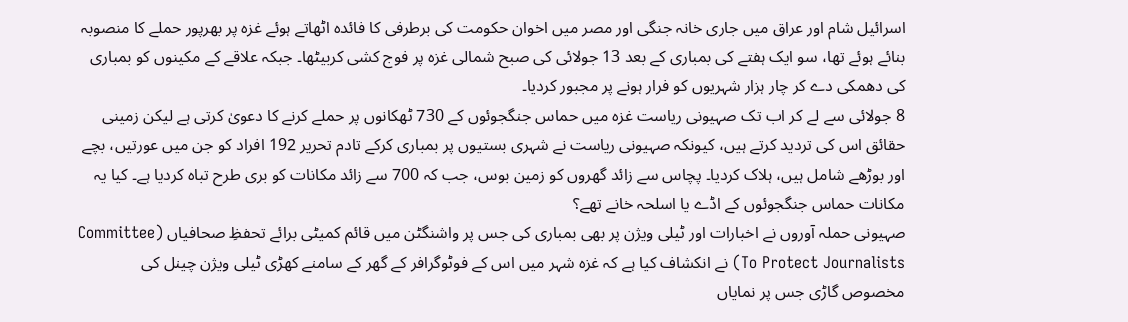اسرائیل شام اور عراق میں جاری خانہ جنگی اور مصر میں اخوان حکومت کی برطرفی کا فائدہ اٹھاتے ہوئے غزہ پر بھرپور حملے کا منصوبہ بنائے ہوئے تھا، سو ایک ہفتے کی بمباری کے بعد 13 جولائی کی صبح شمالی غزہ پر فوج کشی کربیٹھا۔ جبکہ علاقے کے مکینوں کو بمباری کی دھمکی دے کر چار ہزار شہریوں کو فرار ہونے پر مجبور کردیا۔
8 جولائی سے لے کر اب تک صہیونی ریاست غزہ میں حماس جنگجوئوں کے 730 ٹھکانوں پر حملے کرنے کا دعویٰ کرتی ہے لیکن زمینی حقائق اس کی تردید کرتے ہیں، کیونکہ صہیونی ریاست نے شہری بستیوں پر بمباری کرکے تادم تحریر 192 افراد کو جن میں عورتیں، بچے اور بوڑھے شامل ہیں، ہلاک کردیا۔ پچاس سے زائد گھروں کو زمین بوس، جب کہ 700 سے زائد مکانات کو بری طرح تباہ کردیا ہے۔ کیا یہ مکانات حماس جنگجوئوں کے اڈے یا اسلحہ خانے تھے؟
صہیونی حملہ آوروں نے اخبارات اور ٹیلی ویژن پر بھی بمباری کی جس پر واشنگٹن میں قائم کمیٹی برائے تحفظِ صحافیاں (Committee To Protect Journalists) نے انکشاف کیا ہے کہ غزہ شہر میں اس کے فوٹوگرافر کے گھر کے سامنے کھڑی ٹیلی ویژن چینل کی مخصوص گاڑی جس پر نمایاں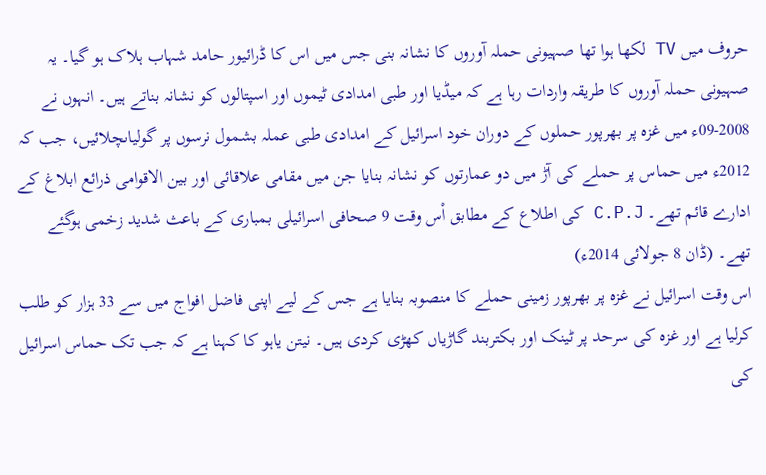حروف میں TV لکھا ہوا تھا صہیونی حملہ آوروں کا نشانہ بنی جس میں اس کا ڈرائیور حامد شہاب ہلاک ہو گیا۔ یہ صہیونی حملہ آوروں کا طریقہ واردات رہا ہے کہ میڈیا اور طبی امدادی ٹیموں اور اسپتالوں کو نشانہ بناتے ہیں۔ انہوں نے 2008-09ء میں غزہ پر بھرپور حملوں کے دوران خود اسرائیل کے امدادی طبی عملہ بشمول نرسوں پر گولیاںچلائیں، جب کہ 2012ء میں حماس پر حملے کی آڑ میں دو عمارتوں کو نشانہ بنایا جن میں مقامی علاقائی اور بین الاقوامی ذرائع ابلاغ کے ادارے قائم تھے۔ C.P.J کی اطلاع کے مطابق اْس وقت 9 صحافی اسرائیلی بمباری کے باعث شدید زخمی ہوگئے تھے۔ (ڈان 8 جولائی 2014ء)
اس وقت اسرائیل نے غزہ پر بھرپور زمینی حملے کا منصوبہ بنایا ہے جس کے لیے اپنی فاضل افواج میں سے 33 ہزار کو طلب کرلیا ہے اور غزہ کی سرحد پر ٹینک اور بکتربند گاڑیاں کھڑی کردی ہیں۔ نیتن یاہو کا کہنا ہے کہ جب تک حماس اسرائیل کی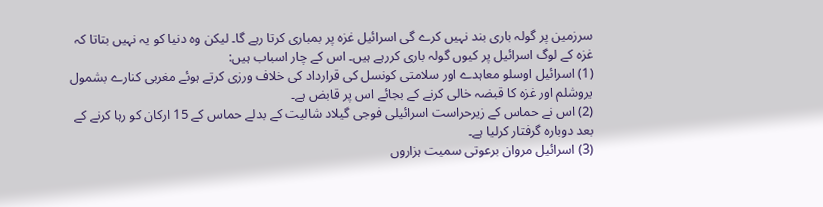سرزمین پر گولہ باری بند نہیں کرے گی اسرائیل غزہ پر بمباری کرتا رہے گا۔ لیکن وہ دنیا کو یہ نہیں بتاتا کہ غزہ کے لوگ اسرائیل پر کیوں گولہ باری کررہے ہیں۔ اس کے چار اسباب ہیں:
(1) اسرائیل اوسلو معاہدے اور سلامتی کونسل کی قرارداد کی خلاف ورزی کرتے ہوئے مغربی کنارے بشمول یروشلم اور غزہ کا قبضہ خالی کرنے کے بجائے اس پر قابض ہے۔
(2) اس نے حماس کے زیرحراست اسرائیلی فوجی گیلاد شالیت کے بدلے حماس کے 15 ارکان کو رہا کرنے کے بعد دوبارہ گرفتار کرلیا ہے۔
(3) اسرائیل مروان برعوتی سمیت ہزاروں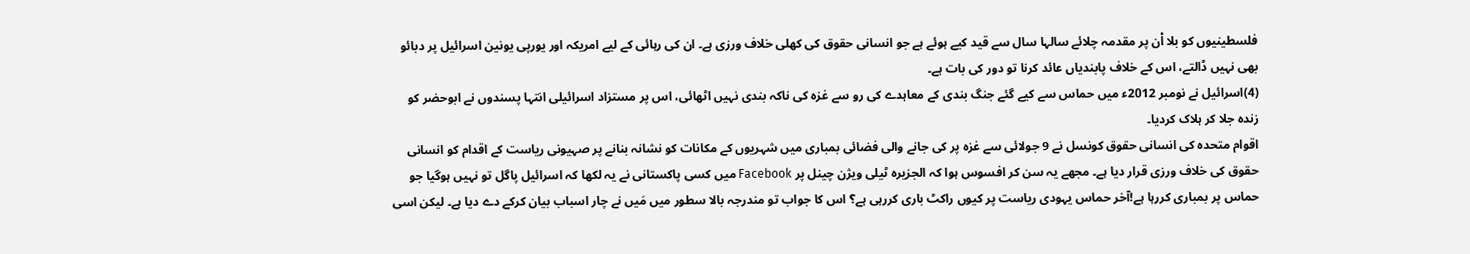فلسطینیوں کو بلا اْن پر مقدمہ چلائے سالہا سال سے قید کیے ہوئے ہے جو انسانی حقوق کی کھلی خلاف ورزی ہے۔ ان کی رہائی کے لیے امریکہ اور یورپی یونین اسرائیل پر دبائو بھی نہیں ڈالتے، اس کے خلاف پابندیاں عائد کرنا تو دور کی بات ہے۔
(4)اسرائیل نے نومبر 2012ء میں حماس سے کیے گئے جنگ بندی کے معاہدے کی رو سے غزہ کی ناکہ بندی نہیں اٹھائی، اس پر مستزاد اسرائیلی انتہا پسندوں نے ابوحضر کو زندہ جلا کر ہلاک کردیا۔
اقوام متحدہ کی انسانی حقوق کونسل نے 9 جولائی سے غزہ پر کی جانے والی فضائی بمباری میں شہریوں کے مکانات کو نشانہ بنانے پر صہیونی ریاست کے اقدام کو انسانی حقوق کی خلاف ورزی قرار دیا ہے۔ مجھے یہ سن کر افسوس ہوا کہ الجزیرہ ٹیلی ویژن چینل پر Facebook میں کسی پاکستانی نے یہ لکھا کہ اسرائیل پاگل تو نہیں ہوگیا جو حماس پر بمباری کررہا ہے!آخر حماس یہودی ریاست پر کیوں راکٹ باری کررہی ہے؟ اس کا جواب تو مندرجہ بالا سطور میں مَیں نے چار اسباب بیان کرکے دے دیا ہے۔ لیکن اسی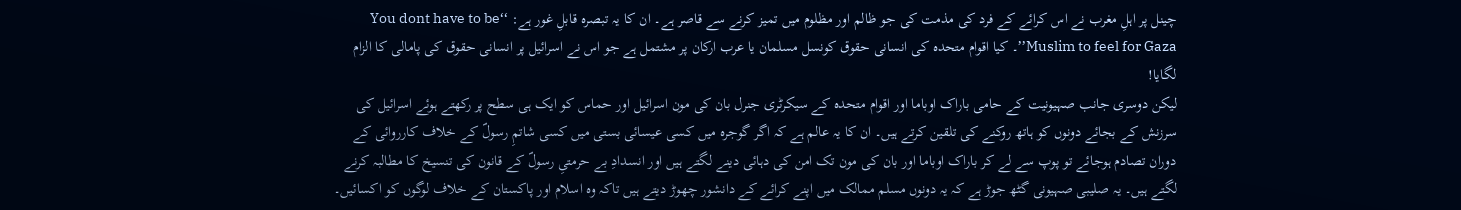چینل پر اہلِ مغرب نے اس کرائے کے فرد کی مذمت کی جو ظالم اور مظلوم میں تمیز کرنے سے قاصر ہے۔ ان کا یہ تبصرہ قابلِ غور ہے: ‘‘You dont have to be Muslim to feel for Gaza’’۔ کیا اقوام متحدہ کی انسانی حقوق کونسل مسلمان یا عرب ارکان پر مشتمل ہے جو اس نے اسرائیل پر انسانی حقوق کی پامالی کا الزام لگایا!
لیکن دوسری جانب صہیونیت کے حامی باراک اوباما اور اقوام متحدہ کے سیکرٹری جنرل بان کی مون اسرائیل اور حماس کو ایک ہی سطح پر رکھتے ہوئے اسرائیل کی سرزنش کے بجائے دونوں کو ہاتھ روکنے کی تلقین کرتے ہیں۔ ان کا یہ عالم ہے کہ اگر گوجرہ میں کسی عیسائی بستی میں کسی شاتمِ رسولؐ کے خلاف کارروائی کے دوران تصادم ہوجائے تو پوپ سے لے کر باراک اوباما اور بان کی مون تک امن کی دہائی دینے لگتے ہیں اور انسدادِ بے حرمتیِ رسولؐ کے قانون کی تنسیخ کا مطالبہ کرنے لگتے ہیں۔ یہ صلیبی صہیونی گٹھ جوڑ ہے کہ یہ دونوں مسلم ممالک میں اپنے کرائے کے دانشور چھوڑ دیتے ہیں تاکہ وہ اسلام اور پاکستان کے خلاف لوگوں کو اکسائیں۔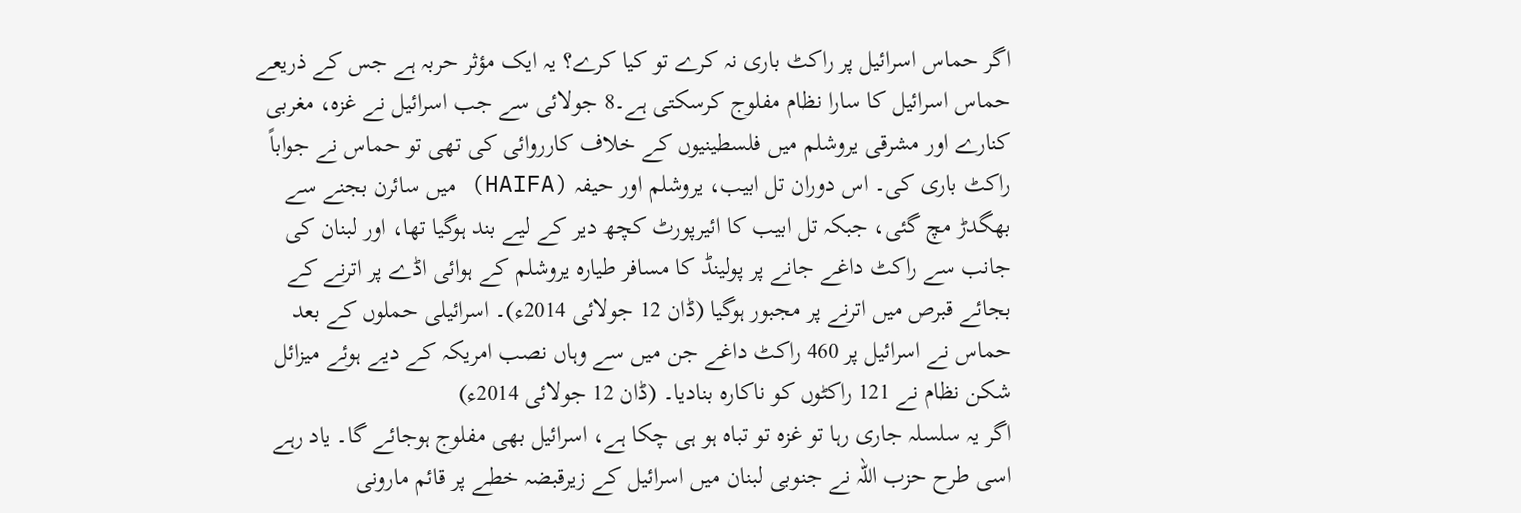اگر حماس اسرائیل پر راکٹ باری نہ کرے تو کیا کرے؟ یہ ایک مؤثر حربہ ہے جس کے ذریعے حماس اسرائیل کا سارا نظام مفلوج کرسکتی ہے۔8 جولائی سے جب اسرائیل نے غزہ، مغربی کنارے اور مشرقی یروشلم میں فلسطینیوں کے خلاف کارروائی کی تھی تو حماس نے جواباً راکٹ باری کی۔ اس دوران تل ابیب، یروشلم اور حیفہ (HAIFA) میں سائرن بجنے سے بھگدڑ مچ گئی، جبکہ تل ابیب کا ائیرپورٹ کچھ دیر کے لیے بند ہوگیا تھا، اور لبنان کی جانب سے راکٹ داغے جانے پر پولینڈ کا مسافر طیارہ یروشلم کے ہوائی اڈے پر اترنے کے بجائے قبرص میں اترنے پر مجبور ہوگیا (ڈان 12 جولائی 2014ء)۔ اسرائیلی حملوں کے بعد حماس نے اسرائیل پر 460 راکٹ داغے جن میں سے وہاں نصب امریکہ کے دیے ہوئے میزائل شکن نظام نے 121 راکٹوں کو ناکارہ بنادیا۔ (ڈان 12 جولائی 2014ء)
اگر یہ سلسلہ جاری رہا تو غزہ تو تباہ ہو ہی چکا ہے، اسرائیل بھی مفلوج ہوجائے گا۔ یاد رہے اسی طرح حزب اللہ نے جنوبی لبنان میں اسرائیل کے زیرقبضہ خطے پر قائم مارونی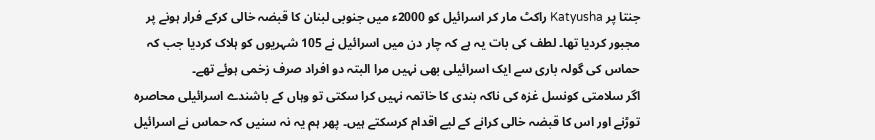جنتا پر Katyusha راکٹ مار کر اسرائیل کو 2000ء میں جنوبی لبنان کا قبضہ خالی کرکے فرار ہونے پر مجبور کردیا تھا۔ لطف کی بات یہ ہے کہ چار دن میں اسرائیل نے 105 شہریوں کو ہلاک کردیا جب کہ حماس کی گولہ باری سے ایک اسرائیلی بھی نہیں مرا البتہ دو افراد صرف زخمی ہوئے تھے۔
اگر سلامتی کونسل غزہ کی ناکہ بندی کا خاتمہ نہیں کرا سکتی تو وہاں کے باشندے اسرائیلی محاصرہ توڑنے اور اس کا قبضہ خالی کرانے کے لیے اقدام کرسکتے ہیں۔ پھر ہم یہ نہ سنیں کہ حماس نے اسرائیل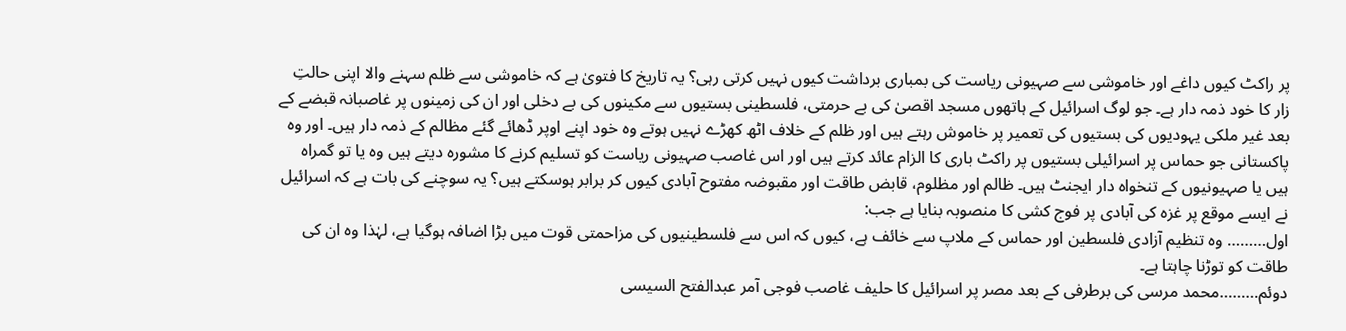پر راکٹ کیوں داغے اور خاموشی سے صہیونی ریاست کی بمباری برداشت کیوں نہیں کرتی رہی؟ یہ تاریخ کا فتویٰ ہے کہ خاموشی سے ظلم سہنے والا اپنی حالتِ زار کا خود ذمہ دار ہے۔ جو لوگ اسرائیل کے ہاتھوں مسجد اقصیٰ کی بے حرمتی، فلسطینی بستیوں سے مکینوں کی بے دخلی اور ان کی زمینوں پر غاصبانہ قبضے کے بعد غیر ملکی یہودیوں کی بستیوں کی تعمیر پر خاموش رہتے ہیں اور ظلم کے خلاف اٹھ کھڑے نہیں ہوتے وہ خود اپنے اوپر ڈھائے گئے مظالم کے ذمہ دار ہیں۔ اور وہ پاکستانی جو حماس پر اسرائیلی بستیوں پر راکٹ باری کا الزام عائد کرتے ہیں اور اس غاصب صہیونی ریاست کو تسلیم کرنے کا مشورہ دیتے ہیں وہ یا تو گمراہ ہیں یا صہیونیوں کے تنخواہ دار ایجنٹ ہیں۔ ظالم اور مظلوم، قابض طاقت اور مقبوضہ مفتوح آبادی کیوں کر برابر ہوسکتے ہیں؟ یہ سوچنے کی بات ہے کہ اسرائیل نے ایسے موقع پر غزہ کی آبادی پر فوج کشی کا منصوبہ بنایا ہے جب:
اول……… وہ تنظیم آزادی فلسطین اور حماس کے ملاپ سے خائف ہے، کیوں کہ اس سے فلسطینیوں کی مزاحمتی قوت میں بڑا اضافہ ہوگیا ہے، لہٰذا وہ ان کی طاقت کو توڑنا چاہتا ہے۔
دوئم………محمد مرسی کی برطرفی کے بعد مصر پر اسرائیل کا حلیف غاصب فوجی آمر عبدالفتح السیسی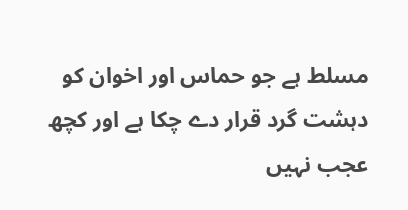مسلط ہے جو حماس اور اخوان کو دہشت گرد قرار دے چکا ہے اور کچھ عجب نہیں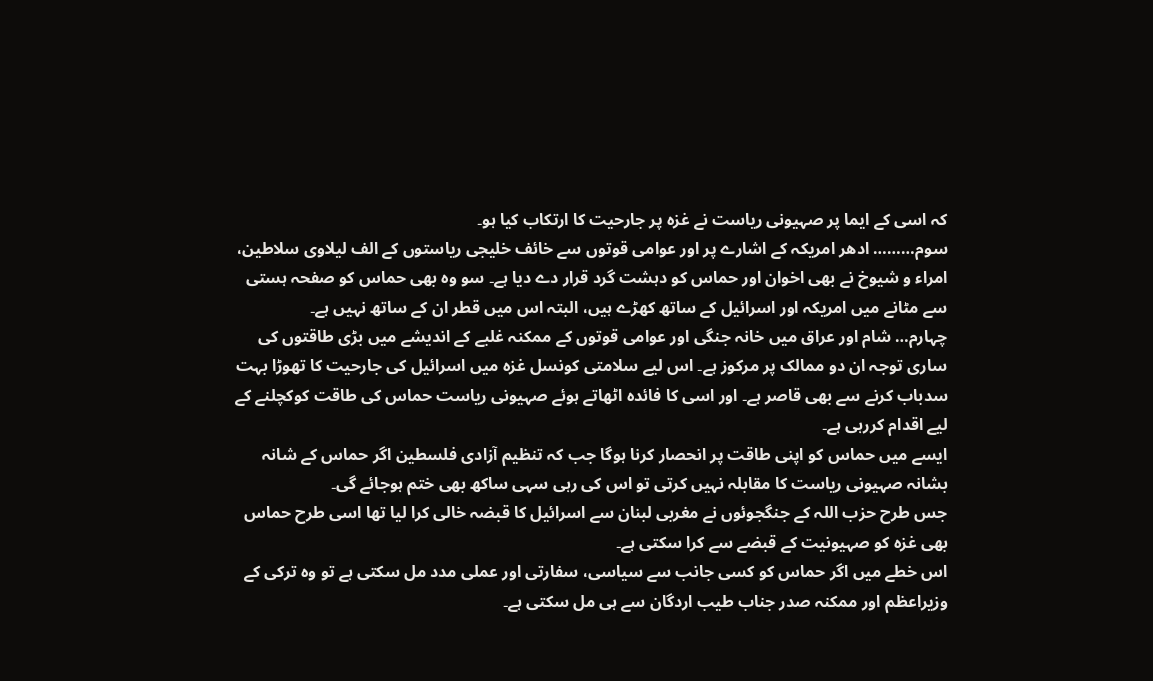کہ اسی کے ایما پر صہیونی ریاست نے غزہ پر جارحیت کا ارتکاب کیا ہو۔
سوم……… ادھر امریکہ کے اشارے پر اور عوامی قوتوں سے خائف خلیجی ریاستوں کے الف لیلاوی سلاطین، امراء و شیوخ نے بھی اخوان اور حماس کو دہشت گرد قرار دے دیا ہے۔ سو وہ بھی حماس کو صفحہ ہستی سے مٹانے میں امریکہ اور اسرائیل کے ساتھ کھڑے ہیں، البتہ اس میں قطر ان کے ساتھ نہیں ہے۔
چہارم… شام اور عراق میں خانہ جنگی اور عوامی قوتوں کے ممکنہ غلبے کے اندیشے میں بڑی طاقتوں کی ساری توجہ ان دو ممالک پر مرکوز ہے۔ اس لیے سلامتی کونسل غزہ میں اسرائیل کی جارحیت کا تھوڑا بہت سدباب کرنے سے بھی قاصر ہے۔ اور اسی کا فائدہ اٹھاتے ہوئے صہیونی ریاست حماس کی طاقت کوکچلنے کے لیے اقدام کررہی ہے۔
ایسے میں حماس کو اپنی طاقت پر انحصار کرنا ہوگا جب کہ تنظیم آزادی فلسطین اگر حماس کے شانہ بشانہ صہیونی ریاست کا مقابلہ نہیں کرتی تو اس کی رہی سہی ساکھ بھی ختم ہوجائے گی۔
جس طرح حزب اللہ کے جنگجوئوں نے مغربی لبنان سے اسرائیل کا قبضہ خالی کرا لیا تھا اسی طرح حماس بھی غزہ کو صہیونیت کے قبضے سے کرا سکتی ہے۔
اس خطے میں اگر حماس کو کسی جانب سے سیاسی، سفارتی اور عملی مدد مل سکتی ہے تو وہ ترکی کے وزیراعظم اور ممکنہ صدر جناب طیب اردگان سے ہی مل سکتی ہے۔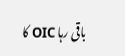باقی رہا OIC کا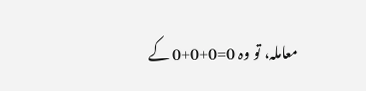معاملہ، تو وہ 0=0+0+0 کے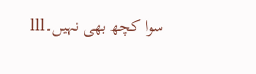سوا کچھ بھی نہیں۔lll